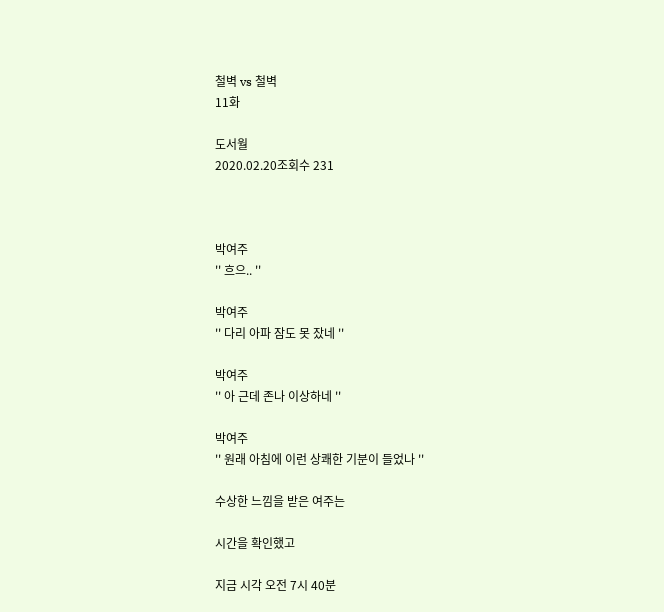철벽 vs 철벽
11화

도서월
2020.02.20조회수 231



박여주
'' 흐으.. ''

박여주
'' 다리 아파 잠도 못 잤네 ''

박여주
'' 아 근데 존나 이상하네 ''

박여주
'' 원래 아침에 이런 상쾌한 기분이 들었나 ''

수상한 느낌을 받은 여주는

시간을 확인했고

지금 시각 오전 7시 40분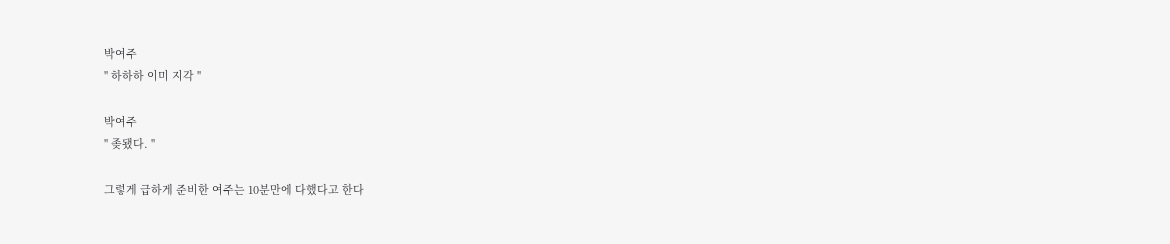박여주
'' 하하하 이미 지각 ''

박여주
'' 좆됐다. ''

그렇게 급하게 준비한 여주는 10분만에 다했다고 한다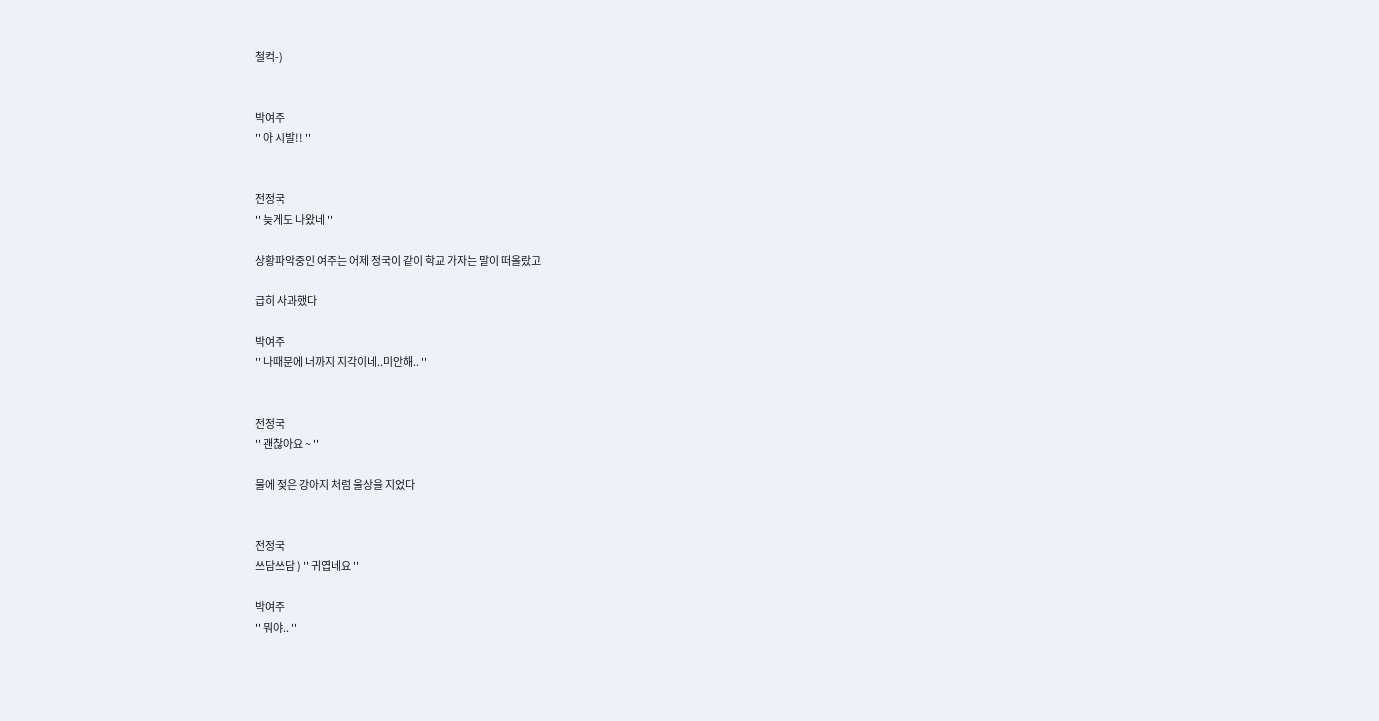철컥-)


박여주
'' 아 시발!! ''


전정국
'' 늦게도 나왔네 ''

상황파악중인 여주는 어제 정국이 같이 학교 가자는 말이 떠올랐고

급히 사과했다

박여주
'' 나때문에 너까지 지각이네..미안해.. ''


전정국
'' 괜찮아요 ~ ''

물에 젖은 강아지 처럼 울상을 지었다


전정국
쓰담쓰담 ) '' 귀엽네요 ''

박여주
'' 뭐야.. ''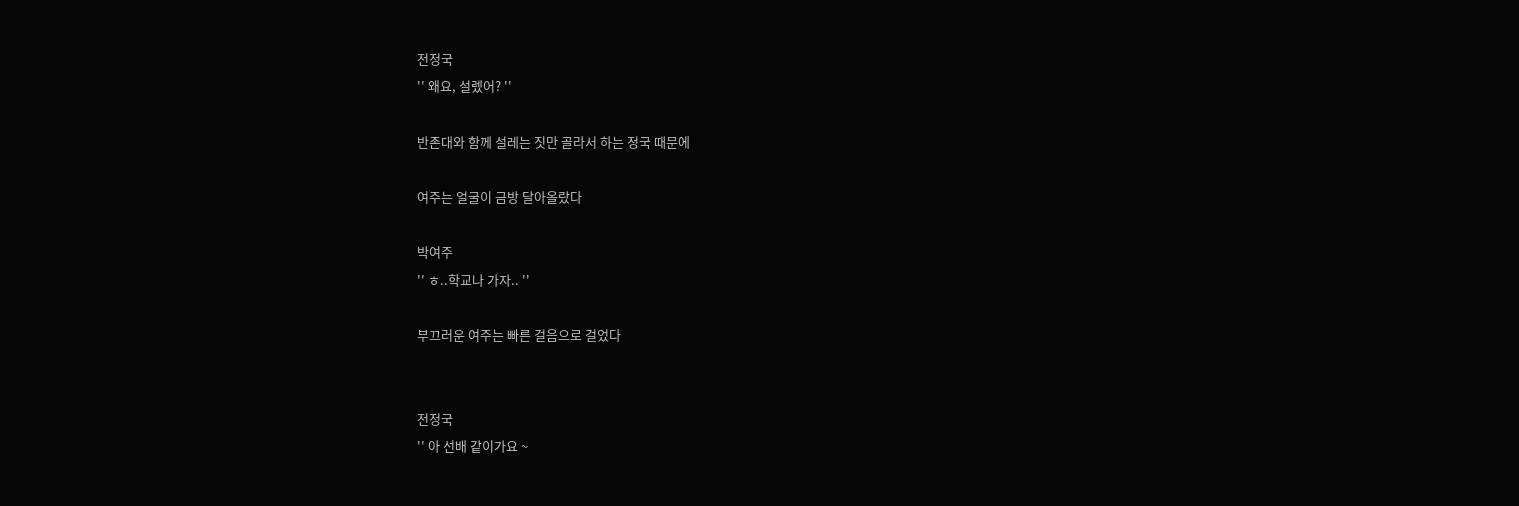전정국
'' 왜요, 설렜어? ''

반존대와 함께 설레는 짓만 골라서 하는 정국 때문에

여주는 얼굴이 금방 달아올랐다

박여주
'' ㅎ..학교나 가자.. ''

부끄러운 여주는 빠른 걸음으로 걸었다


전정국
'' 아 선배 같이가요 ~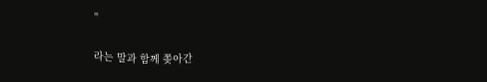''

라는 말과 함께 쫒아간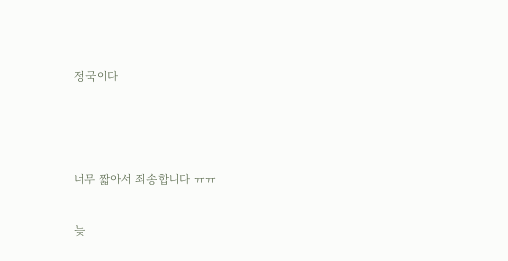정국이다



너무 짧아서 죄송합니다 ㅠㅠ

늦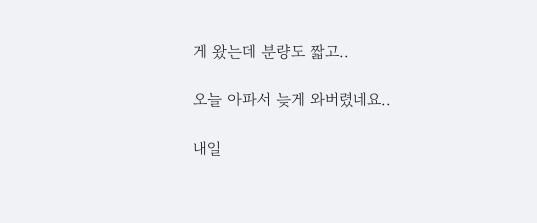게 왔는데 분량도 짧고..

오늘 아파서 늦게 와버렸네요..

내일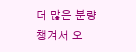더 많은 분량 챙겨서 오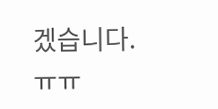겠습니다. ㅠㅠ